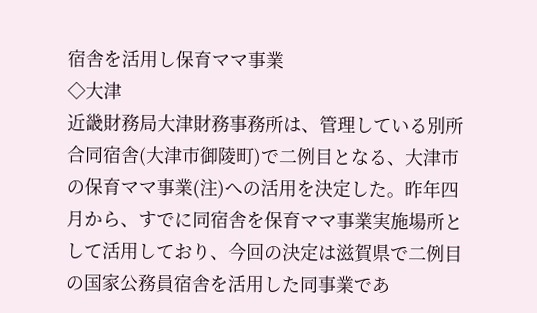宿舎を活用し保育ママ事業
◇大津
近畿財務局大津財務事務所は、管理している別所合同宿舎(大津市御陵町)で二例目となる、大津市の保育ママ事業(注)への活用を決定した。昨年四月から、すでに同宿舎を保育ママ事業実施場所として活用しており、今回の決定は滋賀県で二例目の国家公務員宿舎を活用した同事業であ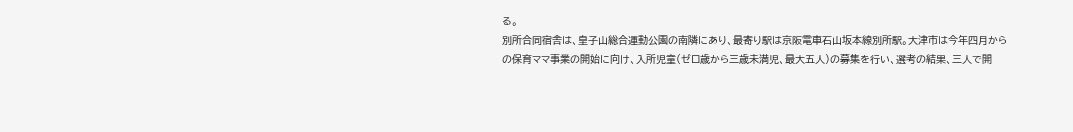る。
別所合同宿舎は、皇子山総合運動公園の南隣にあり、最寄り駅は京阪電車石山坂本線別所駅。大津市は今年四月からの保育ママ事業の開始に向け、入所児童(ゼロ歳から三歳未満児、最大五人)の募集を行い、選考の結果、三人で開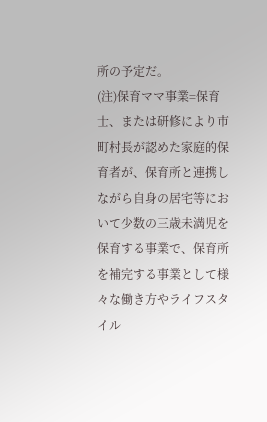所の予定だ。
(注)保育ママ事業=保育士、または研修により市町村長が認めた家庭的保育者が、保育所と連携しながら自身の居宅等において少数の三歳未満児を保育する事業で、保育所を補完する事業として様々な働き方やライフスタイル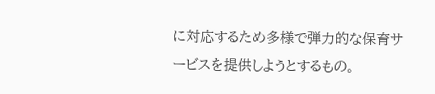に対応するため多様で弾力的な保育サービスを提供しようとするもの。